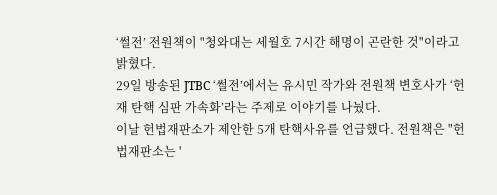‘썰전’ 전원책이 "청와대는 세월호 7시간 해명이 곤란한 것"이라고 밝혔다.
29일 방송된 JTBC ‘썰전’에서는 유시민 작가와 전원책 변호사가 ‘헌재 탄핵 심판 가속화’라는 주제로 이야기를 나눴다.
이날 헌법재판소가 제안한 5개 탄핵사유를 언급했다. 전원책은 "헌법재판소는 '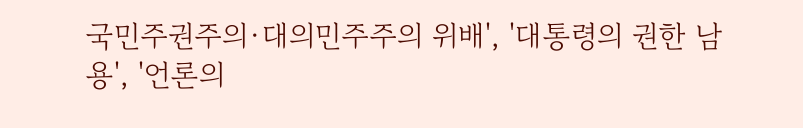국민주권주의·대의민주주의 위배', '대통령의 권한 남용', '언론의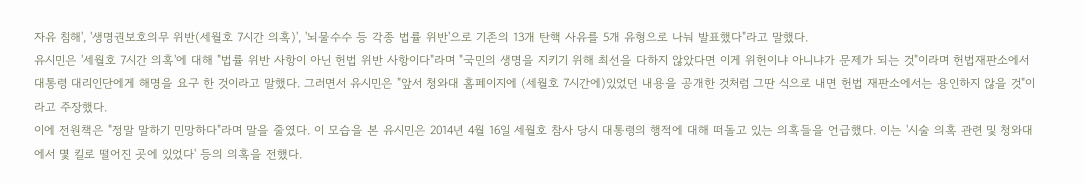자유 침해', '생명권보호의무 위반(세월호 7시간 의혹)', '뇌물수수 등 각종 법률 위반'으로 기존의 13개 탄핵 사유를 5개 유형으로 나눠 발표했다"라고 말했다.
유시민은 '세월호 7시간 의혹'에 대해 "법률 위반 사항이 아닌 헌법 위반 사항이다"라며 "국민의 생명을 지키기 위해 최선을 다하지 않았다면 이게 위헌이냐 아니냐가 문제가 되는 것"이라며 헌법재판소에서 대통령 대리인단에게 해명을 요구 한 것이라고 말했다. 그러면서 유시민은 "앞서 청와대 홈페이지에 (세월호 7시간에)있었던 내용을 공개한 것처럼 그딴 식으로 내면 헌법 재판소에서는 용인하지 않을 것"이라고 주장했다.
이에 전원책은 "정말 말하기 민망하다"라며 말을 줄였다. 이 모습을 본 유시민은 2014년 4월 16일 세월호 참사 당시 대통령의 행적에 대해 떠돌고 있는 의혹들을 언급했다. 이는 '시술 의혹 관련 및 청와대에서 몇 킬로 떨어진 곳에 있었다' 등의 의혹을 전했다.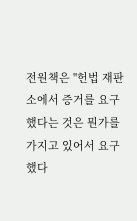전원책은 "헌법 재판소에서 증거를 요구 했다는 것은 뭔가를 가지고 있어서 요구 했다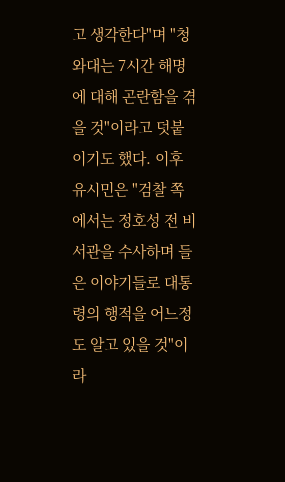고 생각한다"며 "청와대는 7시간 해명에 대해 곤란함을 겪을 것"이라고 덧붙이기도 했다. 이후 유시민은 "검찰 쪽에서는 정호성 전 비서관을 수사하며 들은 이야기들로 대통령의 행적을 어느정도 알고 있을 것"이라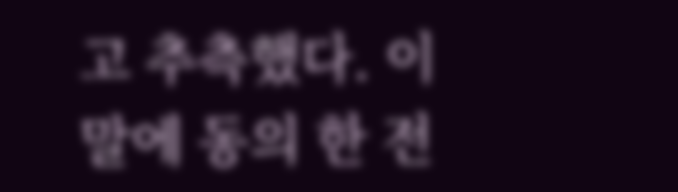고 추측했다. 이 말에 동의 한 전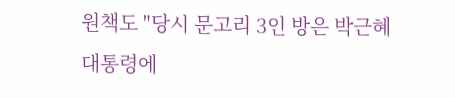원책도 "당시 문고리 3인 방은 박근혜 대통령에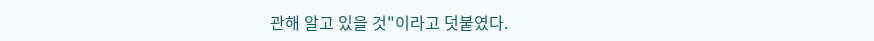관해 알고 있을 것"이라고 덧붙였다.